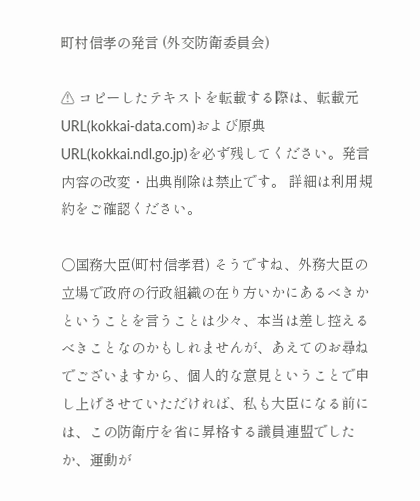町村信孝の発言 (外交防衛委員会)

⚠ コピーしたテキストを転載する際は、転載元URL(kokkai-data.com)および原典URL(kokkai.ndl.go.jp)を必ず残してください。発言内容の改変・出典削除は禁止です。 詳細は利用規約をご確認ください。

○国務大臣(町村信孝君) そうですね、外務大臣の立場で政府の行政組織の在り方いかにあるべきかということを言うことは少々、本当は差し控えるべきことなのかもしれませんが、あえてのお尋ねでございますから、個人的な意見ということで申し上げさせていただければ、私も大臣になる前には、この防衛庁を省に昇格する議員連盟でしたか、運動が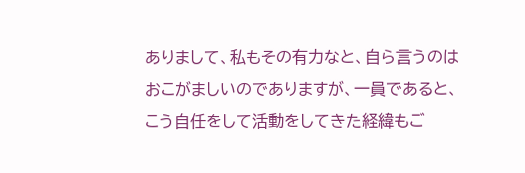ありまして、私もその有力なと、自ら言うのはおこがましいのでありますが、一員であると、こう自任をして活動をしてきた経緯もご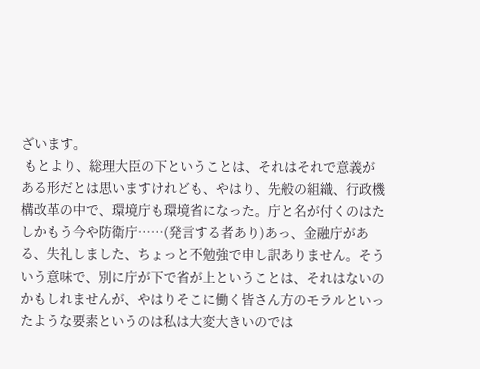ざいます。
 もとより、総理大臣の下ということは、それはそれで意義がある形だとは思いますけれども、やはり、先般の組織、行政機構改革の中で、環境庁も環境省になった。庁と名が付くのはたしかもう今や防衛庁……(発言する者あり)あっ、金融庁がある、失礼しました、ちょっと不勉強で申し訳ありません。そういう意味で、別に庁が下で省が上ということは、それはないのかもしれませんが、やはりそこに働く皆さん方のモラルといったような要素というのは私は大変大きいのでは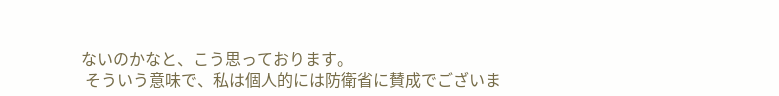ないのかなと、こう思っております。
 そういう意味で、私は個人的には防衛省に賛成でございま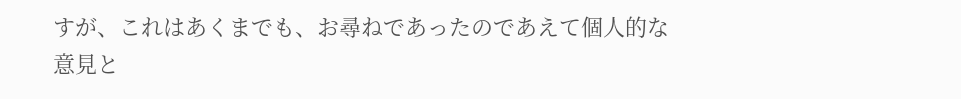すが、これはあくまでも、お尋ねであったのであえて個人的な意見と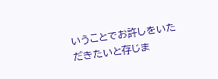いうことでお許しをいただきたいと存じま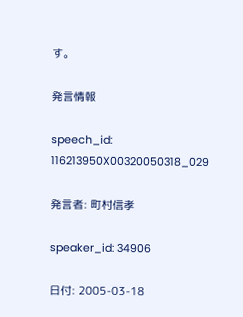す。

発言情報

speech_id: 116213950X00320050318_029

発言者: 町村信孝

speaker_id: 34906

日付: 2005-03-18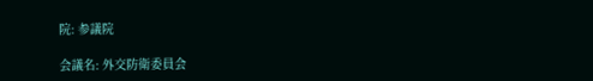院: 参議院

会議名: 外交防衛委員会